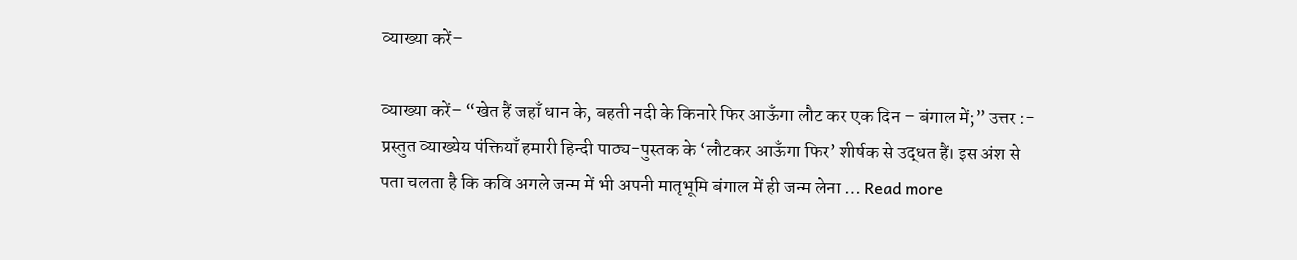व्याख्या करें–

व्याख्या करें– “खेत हैं जहाँ धान के, बहती नदी के किनारे फिर आऊँगा लौट कर एक दिन – बंगाल में;” उत्तर :- प्रस्तुत व्याख्येय पंक्तियाँ हमारी हिन्दी पाठ्य-पुस्तक के ‘लौटकर आऊँगा फिर’ शीर्षक से उद्धत हैं। इस अंश से पता चलता है कि कवि अगले जन्म में भी अपनी मातृभूमि बंगाल में ही जन्म लेना … Read more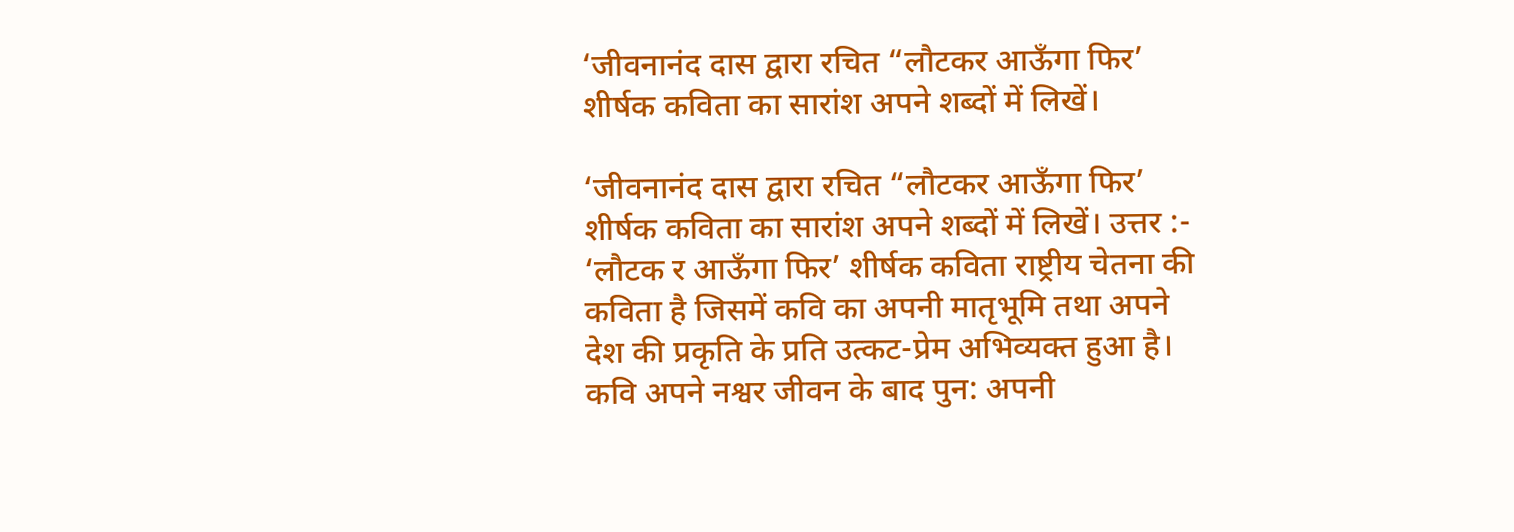‘जीवनानंद दास द्वारा रचित “लौटकर आऊँगा फिर’ शीर्षक कविता का सारांश अपने शब्दों में लिखें।

‘जीवनानंद दास द्वारा रचित “लौटकर आऊँगा फिर’ शीर्षक कविता का सारांश अपने शब्दों में लिखें। उत्तर :- ‘लौटक र आऊँगा फिर’ शीर्षक कविता राष्ट्रीय चेतना की कविता है जिसमें कवि का अपनी मातृभूमि तथा अपने देश की प्रकृति के प्रति उत्कट-प्रेम अभिव्यक्त हुआ है। कवि अपने नश्वर जीवन के बाद पुन: अपनी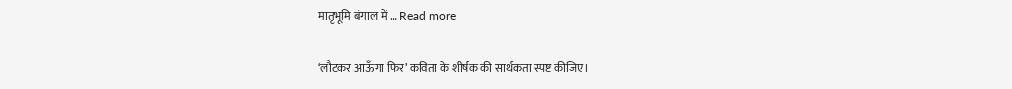मातृभूमि बंगाल में … Read more

‘लौटकर आऊँगा फिर’ कविता के शीर्षक की सार्थकता स्पष्ट कीजिए।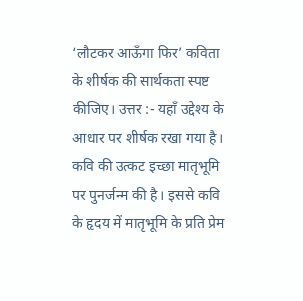‘लौटकर आऊँगा फिर’ कविता के शीर्षक की सार्थकता स्पष्ट कीजिए। उत्तर :- यहाँ उद्देश्य के आधार पर शीर्षक रखा गया है। कवि की उत्कट इच्छा मातृभूमि पर पुनर्जन्म की है। इससे कवि के हृदय में मातृभूमि के प्रति प्रेम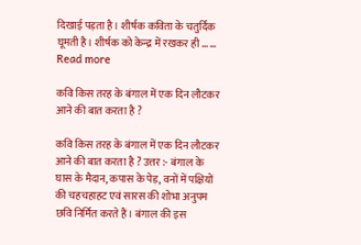दिखाई पड़ता है। शीर्षक कविता के चतुर्दिक घूमती है। शीर्षक को केन्द्र में रखकर ही … … Read more

कवि किस तरह के बंगाल में एक दिन लौटकर आने की बात करता है ?

कवि किस तरह के बंगाल में एक दिन लौटकर आने की बात करता है ? उत्तर :- बंगाल के घास के मैदान, कपास के पेड़, वनों में पक्षियों की चहचहाहट एवं सारस की शोभा अनुपम छवि निर्मित करते हैं। बंगाल की इस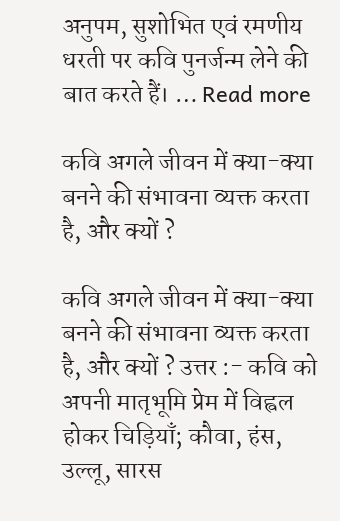अनुपम, सुशोभित एवं रमणीय धरती पर कवि पुनर्जन्म लेने की बात करते हैं। … Read more

कवि अगले जीवन में क्या-क्या बनने की संभावना व्यक्त करता है, और क्यों ?

कवि अगले जीवन में क्या-क्या बनने की संभावना व्यक्त करता है, और क्यों ? उत्तर :- कवि को अपनी मातृभूमि प्रेम में विह्वल होकर चिड़ियाँ; कौवा, हंस, उल्लू, सारस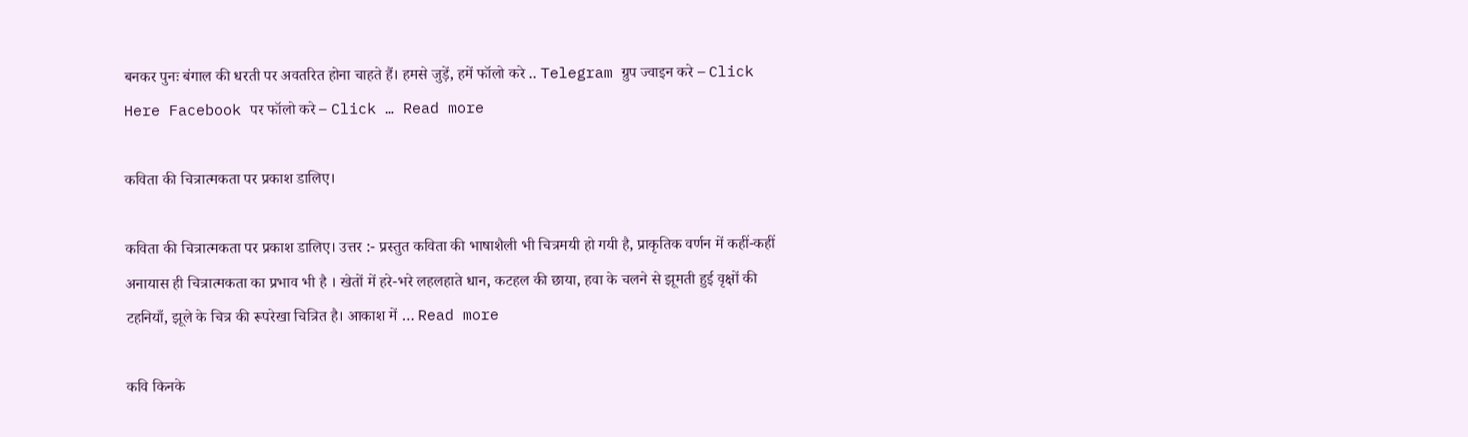बनकर पुनः बंगाल की धरती पर अवतरित होना चाहते हैं। हमसे जुड़ें, हमें फॉलो करे .. Telegram ग्रुप ज्वाइन करे – Click Here Facebook पर फॉलो करे – Click … Read more

कविता की चित्रात्मकता पर प्रकाश डालिए।

कविता की चित्रात्मकता पर प्रकाश डालिए। उत्तर :- प्रस्तुत कविता की भाषाशैली भी चित्रमयी हो गयी है, प्राकृतिक वर्णन में कहीं-कहीं अनायास ही चित्रात्मकता का प्रभाव भी है । खेतों में हरे-भरे लहलहाते धान, कटहल की छाया, हवा के चलने से झूमती हुई वृक्षों की टहनियाँ, झूले के चित्र की रूपरेखा चित्रित है। आकाश में … Read more

कवि किनके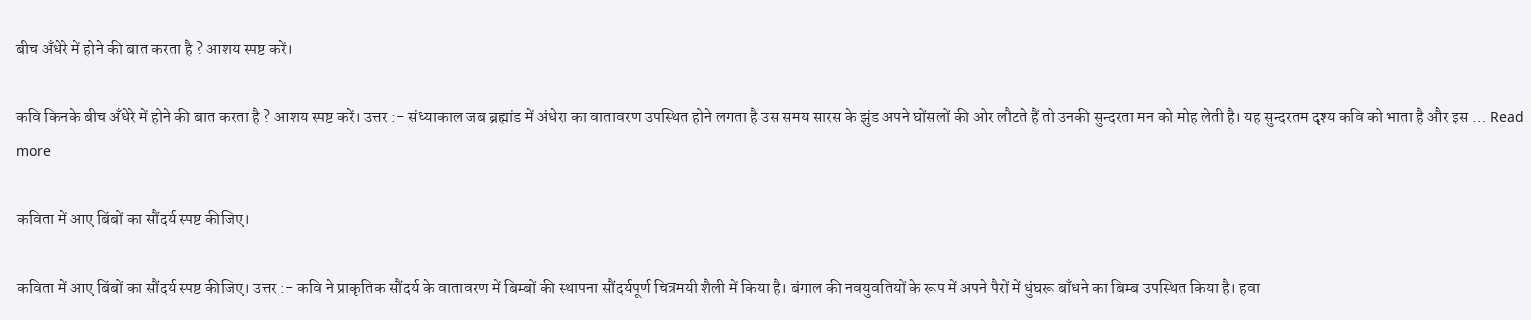बीच अँधेरे में होने की बात करता है ? आशय स्पष्ट करें।

कवि किनके बीच अँधेरे में होने की बात करता है ? आशय स्पष्ट करें। उत्तर :- संध्याकाल जब ब्रह्मांड में अंधेरा का वातावरण उपस्थित होने लगता है उस समय सारस के झुंड अपने घोंसलों की ओर लौटते हैं तो उनकी सुन्दरता मन को मोह लेती है। यह सुन्दरतम दृश्य कवि को भाता है और इस … Read more

कविता में आए बिंबों का सौंदर्य स्पष्ट कीजिए।

कविता में आए बिंबों का सौंदर्य स्पष्ट कीजिए। उत्तर :- कवि ने प्राकृतिक सौंदर्य के वातावरण में बिम्बों की स्थापना सौंदर्यपूर्ण चित्रमयी शैली में किया है। बंगाल की नवयुवतियों के रूप में अपने पैरों में धुंघरू बाँधने का बिम्ब उपस्थित किया है। हवा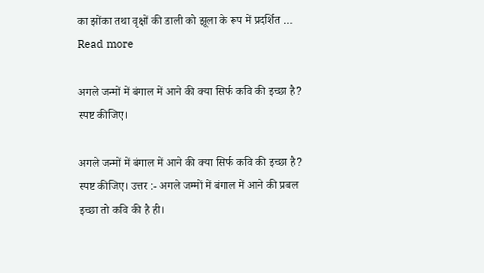का झोंका तथा वृक्षों की डाली को झूला के रूप में प्रदर्शित … Read more

अगले जन्मों में बंगाल में आने की क्या सिर्फ कवि की इच्छा है? स्पष्ट कीजिए।

अगले जन्मों में बंगाल में आने की क्या सिर्फ कवि की इच्छा है? स्पष्ट कीजिए। उत्तर :- अगले जम्मों में बंगाल में आने की प्रबल इच्छा तो कवि की है ही।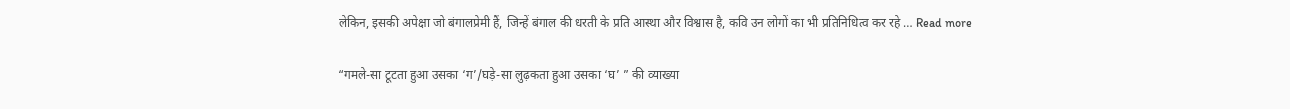लेकिन, इसकी अपेक्षा जो बंगालप्रेमी हैं, जिन्हें बंगाल की धरती के प्रति आस्था और विश्वास है, कवि उन लोगों का भी प्रतिनिधित्व कर रहे … Read more

“गमले-सा टूटता हुआ उसका ‘ग’/घड़े-सा लुढ़कता हुआ उसका ‘घ’ ” की व्याख्या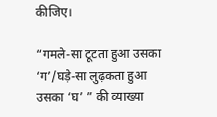कीजिए।

“गमले-सा टूटता हुआ उसका ‘ग’/घड़े-सा लुढ़कता हुआ उसका ‘घ’ ” की व्याख्या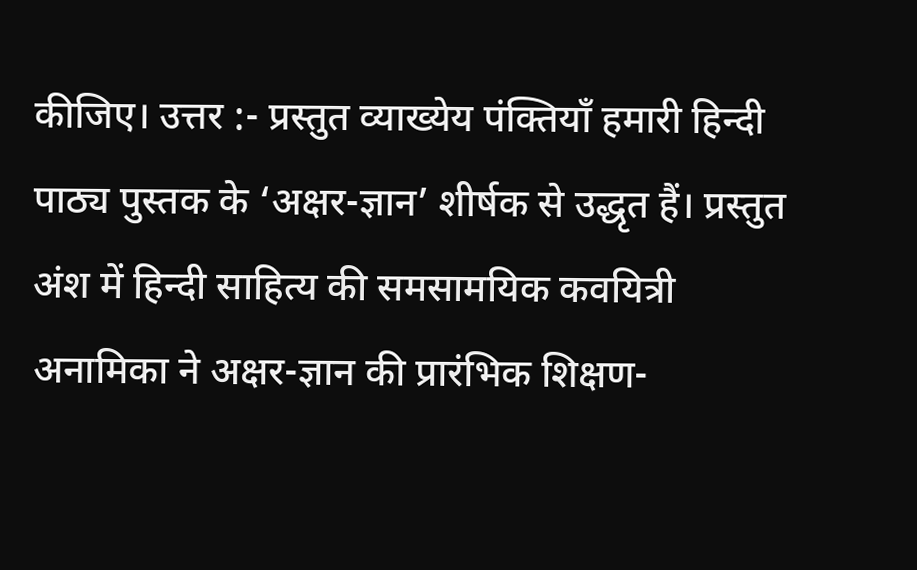कीजिए। उत्तर :- प्रस्तुत व्याख्येय पंक्तियाँ हमारी हिन्दी पाठ्य पुस्तक के ‘अक्षर-ज्ञान’ शीर्षक से उद्धृत हैं। प्रस्तुत अंश में हिन्दी साहित्य की समसामयिक कवयित्री अनामिका ने अक्षर-ज्ञान की प्रारंभिक शिक्षण-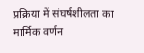प्रक्रिया में संघर्षशीलता का मार्मिक वर्णन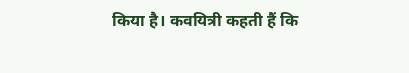किया है। कवयित्री कहती हैं कि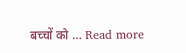बच्चों को … Read more